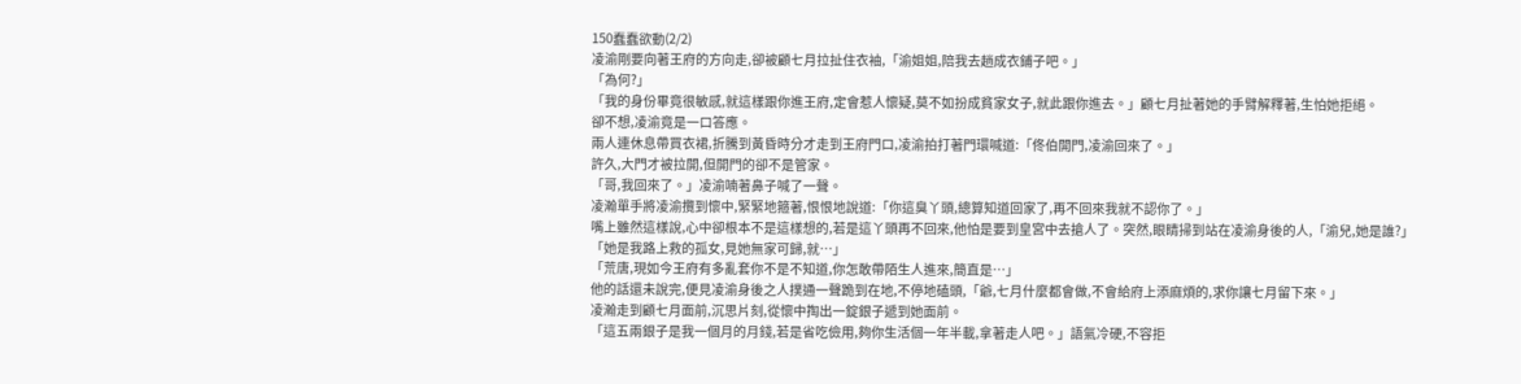150蠢蠢欲動(2/2)
凌渝剛要向著王府的方向走,卻被顧七月拉扯住衣袖,「渝姐姐,陪我去趟成衣鋪子吧。」
「為何?」
「我的身份畢竟很敏感,就這樣跟你進王府,定會惹人懷疑,莫不如扮成貧家女子,就此跟你進去。」顧七月扯著她的手臂解釋著,生怕她拒絕。
卻不想,凌渝竟是一口答應。
兩人連休息帶買衣裙,折騰到黃昏時分才走到王府門口,凌渝拍打著門環喊道:「佟伯開門,凌渝回來了。」
許久,大門才被拉開,但開門的卻不是管家。
「哥,我回來了。」凌渝喃著鼻子喊了一聲。
凌瀚單手將凌渝攬到懷中,緊緊地箍著,恨恨地說道:「你這臭丫頭,總算知道回家了,再不回來我就不認你了。」
嘴上雖然這樣說,心中卻根本不是這樣想的,若是這丫頭再不回來,他怕是要到皇宮中去搶人了。突然,眼睛掃到站在凌渝身後的人,「渝兒,她是誰?」
「她是我路上救的孤女,見她無家可歸,就…」
「荒唐,現如今王府有多亂套你不是不知道,你怎敢帶陌生人進來,簡直是…」
他的話還未說完,便見凌渝身後之人撲通一聲跪到在地,不停地磕頭,「爺,七月什麼都會做,不會給府上添麻煩的,求你讓七月留下來。」
凌瀚走到顧七月面前,沉思片刻,從懷中掏出一錠銀子遞到她面前。
「這五兩銀子是我一個月的月錢,若是省吃儉用,夠你生活個一年半載,拿著走人吧。」語氣冷硬,不容拒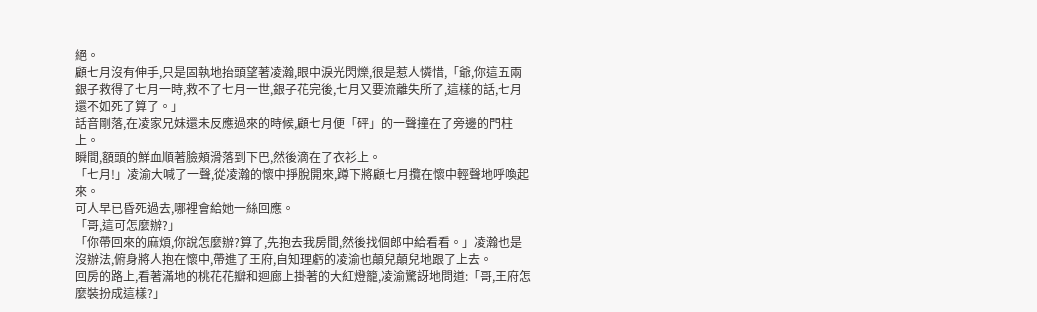絕。
顧七月沒有伸手,只是固執地抬頭望著凌瀚,眼中淚光閃爍,很是惹人憐惜,「爺,你這五兩銀子救得了七月一時,救不了七月一世,銀子花完後,七月又要流離失所了,這樣的話,七月還不如死了算了。」
話音剛落,在凌家兄妹還未反應過來的時候,顧七月便「砰」的一聲撞在了旁邊的門柱上。
瞬間,額頭的鮮血順著臉頰滑落到下巴,然後滴在了衣衫上。
「七月!」凌渝大喊了一聲,從凌瀚的懷中掙脫開來,蹲下將顧七月攬在懷中輕聲地呼喚起來。
可人早已昏死過去,哪裡會給她一絲回應。
「哥,這可怎麼辦?」
「你帶回來的麻煩,你說怎麼辦?算了,先抱去我房間,然後找個郎中給看看。」凌瀚也是沒辦法,俯身將人抱在懷中,帶進了王府,自知理虧的凌渝也顛兒顛兒地跟了上去。
回房的路上,看著滿地的桃花花瓣和迴廊上掛著的大紅燈籠,凌渝驚訝地問道:「哥,王府怎麼裝扮成這樣?」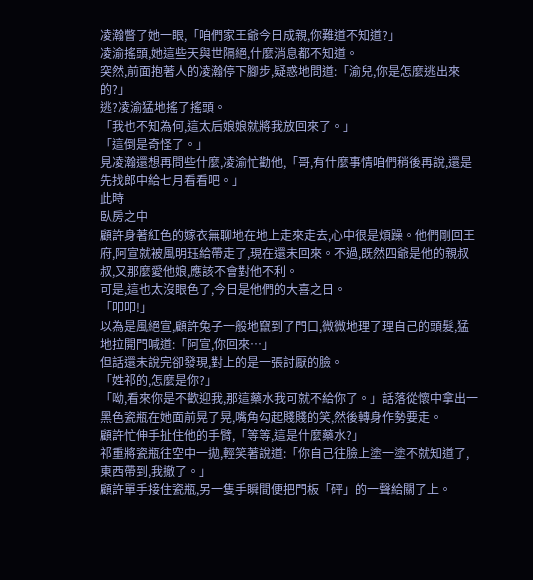凌瀚瞥了她一眼,「咱們家王爺今日成親,你難道不知道?」
凌渝搖頭,她這些天與世隔絕,什麼消息都不知道。
突然,前面抱著人的凌瀚停下腳步,疑惑地問道:「渝兒,你是怎麼逃出來的?」
逃?凌渝猛地搖了搖頭。
「我也不知為何,這太后娘娘就將我放回來了。」
「這倒是奇怪了。」
見凌瀚還想再問些什麼,凌渝忙勸他,「哥,有什麼事情咱們稍後再說,還是先找郎中給七月看看吧。」
此時
臥房之中
顧許身著紅色的嫁衣無聊地在地上走來走去,心中很是煩躁。他們剛回王府,阿宣就被風明珏給帶走了,現在還未回來。不過,既然四爺是他的親叔叔,又那麼愛他娘,應該不會對他不利。
可是,這也太沒眼色了,今日是他們的大喜之日。
「叩叩!」
以為是風絕宣,顧許兔子一般地竄到了門口,微微地理了理自己的頭髮,猛地拉開門喊道:「阿宣,你回來…」
但話還未說完卻發現,對上的是一張討厭的臉。
「姓祁的,怎麼是你?」
「呦,看來你是不歡迎我,那這藥水我可就不給你了。」話落從懷中拿出一黑色瓷瓶在她面前晃了晃,嘴角勾起賤賤的笑,然後轉身作勢要走。
顧許忙伸手扯住他的手臂,「等等,這是什麼藥水?」
祁重將瓷瓶往空中一拋,輕笑著說道:「你自己往臉上塗一塗不就知道了,東西帶到,我撤了。」
顧許單手接住瓷瓶,另一隻手瞬間便把門板「砰」的一聲給關了上。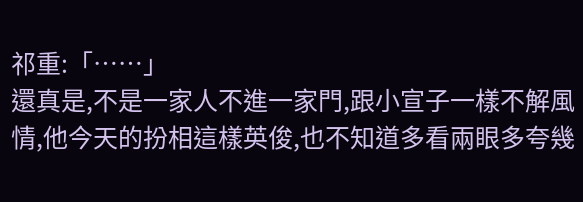祁重:「……」
還真是,不是一家人不進一家門,跟小宣子一樣不解風情,他今天的扮相這樣英俊,也不知道多看兩眼多夸幾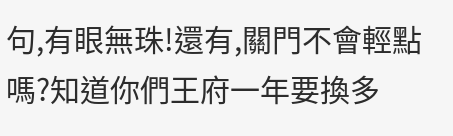句,有眼無珠!還有,關門不會輕點嗎?知道你們王府一年要換多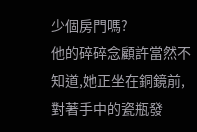少個房門嗎?
他的碎碎念顧許當然不知道,她正坐在銅鏡前,對著手中的瓷瓶發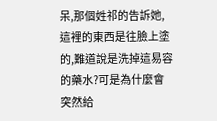呆,那個姓祁的告訴她,這裡的東西是往臉上塗的,難道說是洗掉這易容的藥水?可是為什麼會突然給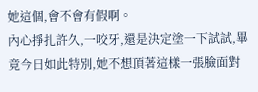她這個,會不會有假啊。
內心掙扎許久,一咬牙,還是決定塗一下試試,畢竟今日如此特別,她不想頂著這樣一張臉面對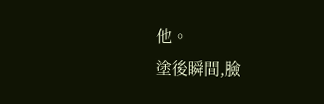他。
塗後瞬間,臉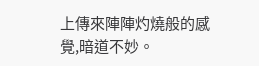上傳來陣陣灼燒般的感覺,暗道不妙。